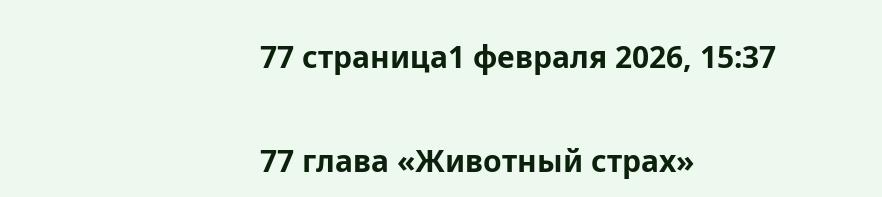77 страница1 февраля 2026, 15:37

77 глава «Животный страх»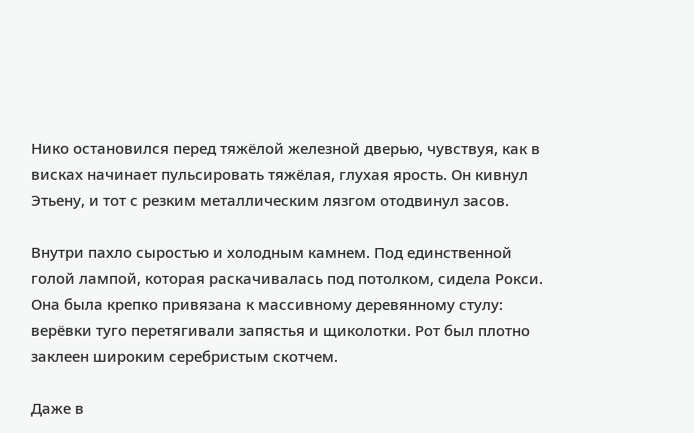Нико остановился перед тяжёлой железной дверью, чувствуя, как в висках начинает пульсировать тяжёлая, глухая ярость. Он кивнул Этьену, и тот с резким металлическим лязгом отодвинул засов.

Внутри пахло сыростью и холодным камнем. Под единственной голой лампой, которая раскачивалась под потолком, сидела Рокси. Она была крепко привязана к массивному деревянному стулу: верёвки туго перетягивали запястья и щиколотки. Рот был плотно заклеен широким серебристым скотчем.

Даже в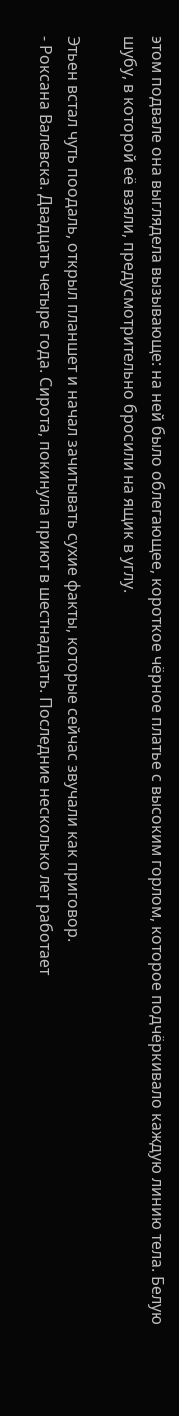этом подвале она выглядела вызывающе: на ней было облегающее, короткое чёрное платье с высоким горлом, которое подчёркивало каждую линию тела. Белую шубу, в которой её взяли, предусмотрительно бросили на ящик в углу.

Этьен встал чуть поодаль, открыл планшет и начал зачитывать сухие факты, которые сейчас звучали как приговор.
- Роксана Валевска. Двадцать четыре года. Сирота, покинула приют в шестнадцать. Последние несколько лет работает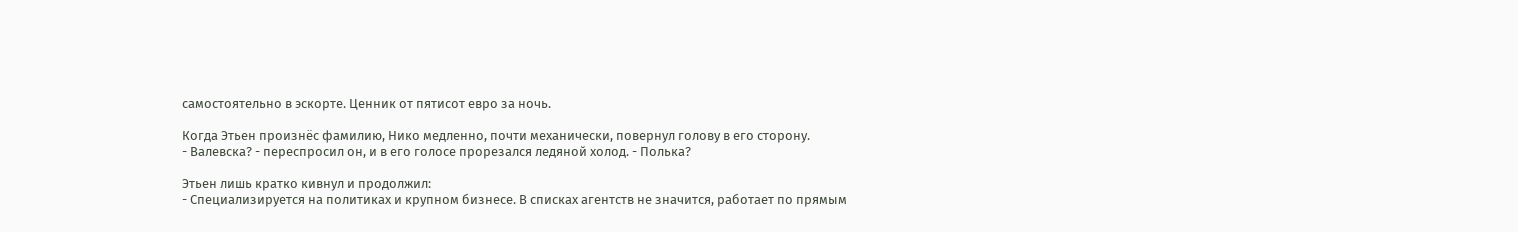самостоятельно в эскорте. Ценник от пятисот евро за ночь.

Когда Этьен произнёс фамилию, Нико медленно, почти механически, повернул голову в его сторону.
- Валевска? - переспросил он, и в его голосе прорезался ледяной холод. - Полька?

Этьен лишь кратко кивнул и продолжил:
- Специализируется на политиках и крупном бизнесе. В списках агентств не значится, работает по прямым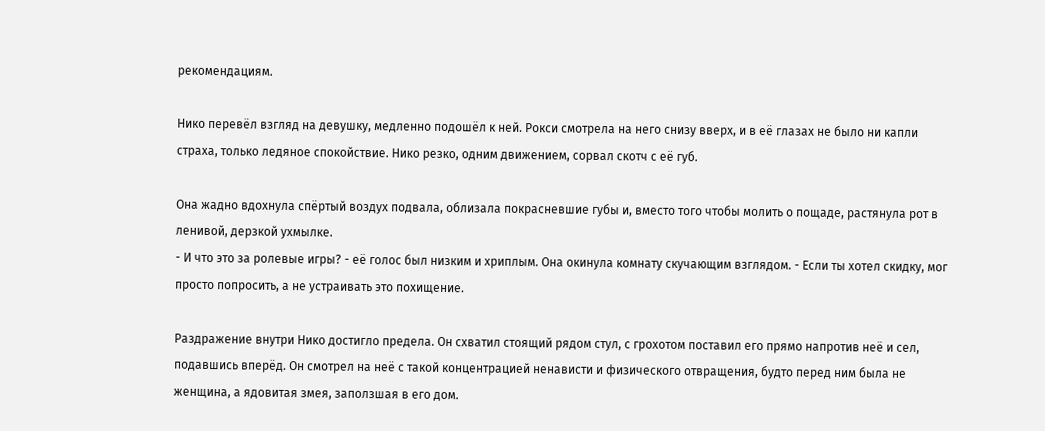рекомендациям.

Нико перевёл взгляд на девушку, медленно подошёл к ней. Рокси смотрела на него снизу вверх, и в её глазах не было ни капли страха, только ледяное спокойствие. Нико резко, одним движением, сорвал скотч с её губ.

Она жадно вдохнула спёртый воздух подвала, облизала покрасневшие губы и, вместо того чтобы молить о пощаде, растянула рот в ленивой, дерзкой ухмылке.
- И что это за ролевые игры? - её голос был низким и хриплым. Она окинула комнату скучающим взглядом. - Если ты хотел скидку, мог просто попросить, а не устраивать это похищение.

Раздражение внутри Нико достигло предела. Он схватил стоящий рядом стул, с грохотом поставил его прямо напротив неё и сел, подавшись вперёд. Он смотрел на неё с такой концентрацией ненависти и физического отвращения, будто перед ним была не женщина, а ядовитая змея, заползшая в его дом.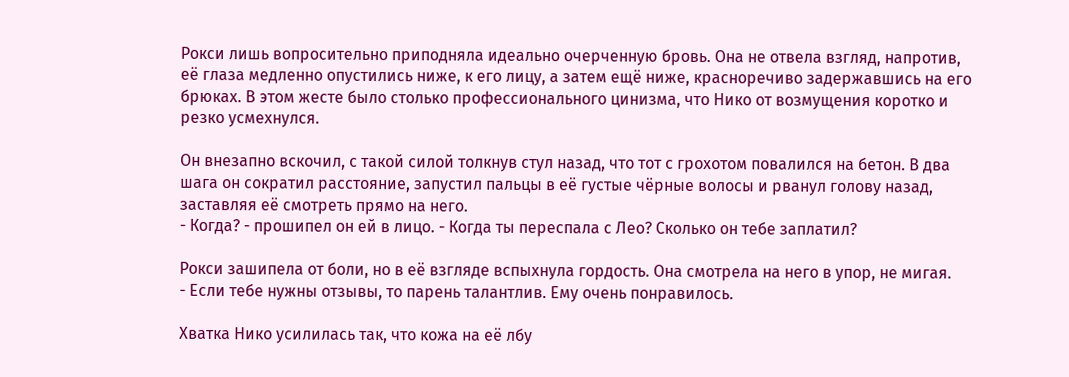Рокси лишь вопросительно приподняла идеально очерченную бровь. Она не отвела взгляд, напротив, её глаза медленно опустились ниже, к его лицу, а затем ещё ниже, красноречиво задержавшись на его брюках. В этом жесте было столько профессионального цинизма, что Нико от возмущения коротко и резко усмехнулся.

Он внезапно вскочил, с такой силой толкнув стул назад, что тот с грохотом повалился на бетон. В два шага он сократил расстояние, запустил пальцы в её густые чёрные волосы и рванул голову назад, заставляя её смотреть прямо на него.
- Когда? - прошипел он ей в лицо. - Когда ты переспала с Лео? Сколько он тебе заплатил?

Рокси зашипела от боли, но в её взгляде вспыхнула гордость. Она смотрела на него в упор, не мигая.
- Если тебе нужны отзывы, то парень талантлив. Ему очень понравилось.

Хватка Нико усилилась так, что кожа на её лбу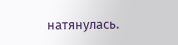натянулась.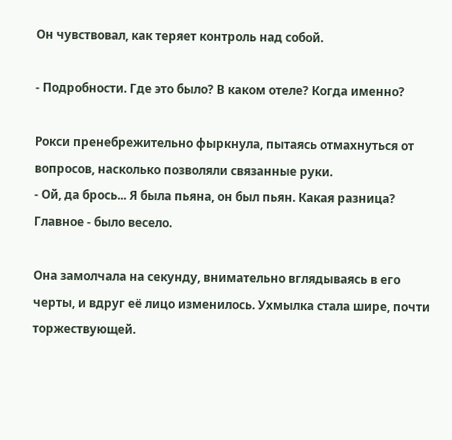Он чувствовал, как теряет контроль над собой.

- Подробности. Где это было? В каком отеле? Когда именно?

Рокси пренебрежительно фыркнула, пытаясь отмахнуться от вопросов, насколько позволяли связанные руки.
- Ой, да брось... Я была пьяна, он был пьян. Какая разница? Главное - было весело.

Она замолчала на секунду, внимательно вглядываясь в его черты, и вдруг её лицо изменилось. Ухмылка стала шире, почти торжествующей.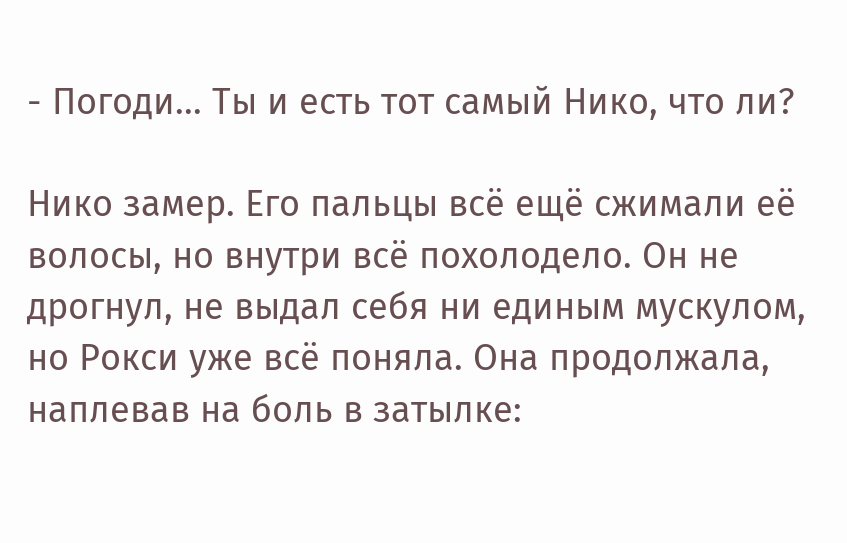- Погоди... Ты и есть тот самый Нико, что ли?

Нико замер. Его пальцы всё ещё сжимали её волосы, но внутри всё похолодело. Он не дрогнул, не выдал себя ни единым мускулом, но Рокси уже всё поняла. Она продолжала, наплевав на боль в затылке: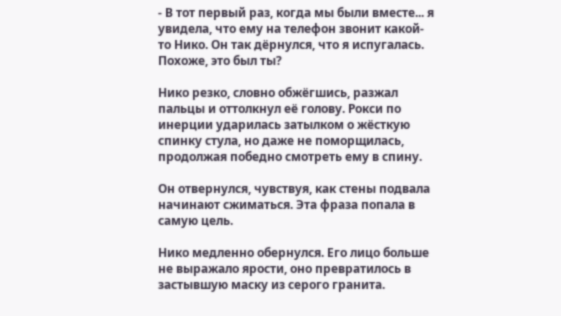- В тот первый раз, когда мы были вместе... я увидела, что ему на телефон звонит какой-то Нико. Он так дёрнулся, что я испугалась. Похоже, это был ты?

Нико резко, словно обжёгшись, разжал пальцы и оттолкнул её голову. Рокси по инерции ударилась затылком о жёсткую спинку стула, но даже не поморщилась, продолжая победно смотреть ему в спину.

Он отвернулся, чувствуя, как стены подвала начинают сжиматься. Эта фраза попала в самую цель.

Нико медленно обернулся. Его лицо больше не выражало ярости, оно превратилось в застывшую маску из серого гранита.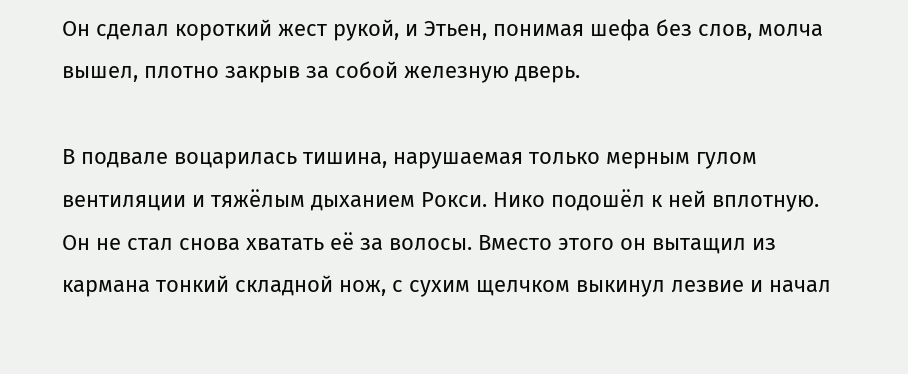Он сделал короткий жест рукой, и Этьен, понимая шефа без слов, молча вышел, плотно закрыв за собой железную дверь.

В подвале воцарилась тишина, нарушаемая только мерным гулом вентиляции и тяжёлым дыханием Рокси. Нико подошёл к ней вплотную. Он не стал снова хватать её за волосы. Вместо этого он вытащил из кармана тонкий складной нож, с сухим щелчком выкинул лезвие и начал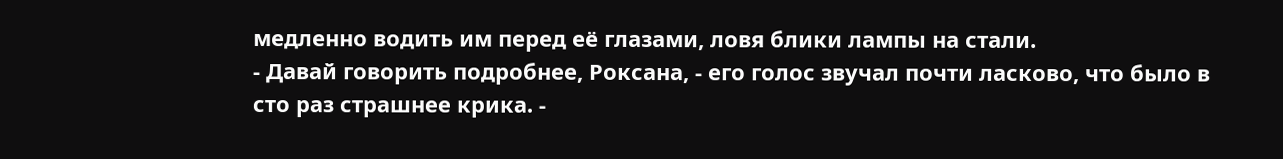медленно водить им перед её глазами, ловя блики лампы на стали.
- Давай говорить подробнее, Роксана, - его голос звучал почти ласково, что было в сто раз страшнее крика. -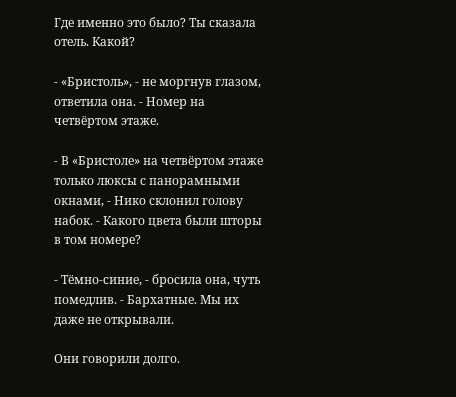Где именно это было? Ты сказала отель. Какой?

- «Бристоль», - не моргнув глазом, ответила она. - Номер на четвёртом этаже.

- В «Бристоле» на четвёртом этаже только люксы с панорамными окнами, - Нико склонил голову набок. - Какого цвета были шторы в том номере?

- Тёмно-синие, - бросила она, чуть помедлив. - Бархатные. Мы их даже не открывали.

Они говорили долго.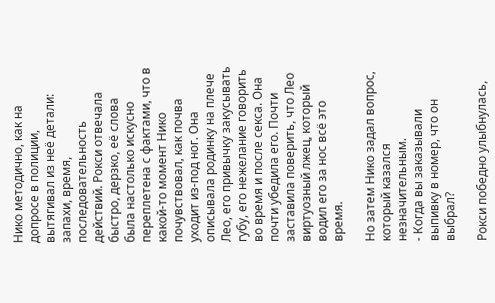Нико методично, как на допросе в полиции, вытягивал из неё детали: запахи, время, последовательность действий. Рокси отвечала быстро, дерзко, её слова была настолько искусно переплетена с фактами, что в какой-то момент Нико почувствовал, как почва уходит из-под ног. Она описывала родинку на плече Лео, его привычку закусывать губу, его нежелание говорить во время и после секса. Она почти убедила его. Почти заставила поверить, что Лео виртуозный лжец, который водил его за нос всё это время.

Но затем Нико задал вопрос, который казался незначительным.
- Когда вы заказывали выпивку в номер, что он выбрал?

Рокси победно улыбнулась,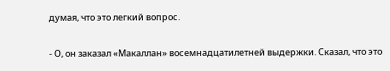думая, что это легкий вопрос.

- О, он заказал «Макаллан» восемнадцатилетней выдержки. Сказал, что это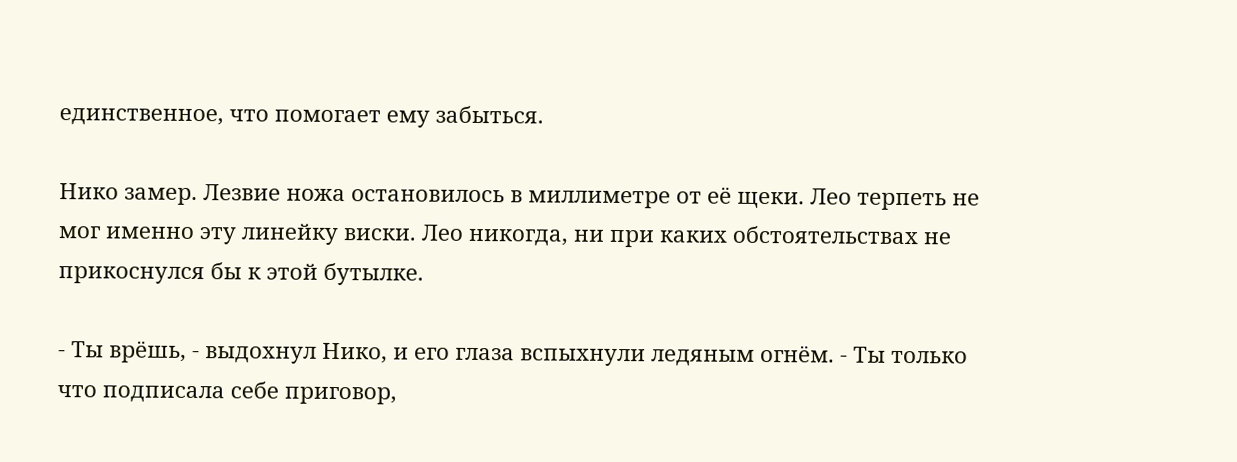единственное, что помогает ему забыться.

Нико замер. Лезвие ножа остановилось в миллиметре от её щеки. Лео терпеть не мог именно эту линейку виски. Лео никогда, ни при каких обстоятельствах не прикоснулся бы к этой бутылке.

- Ты врёшь, - выдохнул Нико, и его глаза вспыхнули ледяным огнём. - Ты только что подписала себе приговор,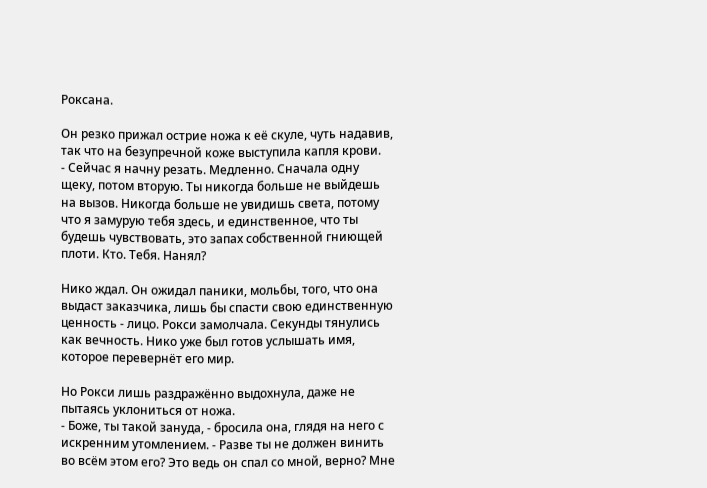Роксана.

Он резко прижал острие ножа к её скуле, чуть надавив, так что на безупречной коже выступила капля крови.
- Сейчас я начну резать. Медленно. Сначала одну щеку, потом вторую. Ты никогда больше не выйдешь на вызов. Никогда больше не увидишь света, потому что я замурую тебя здесь, и единственное, что ты будешь чувствовать, это запах собственной гниющей плоти. Кто. Тебя. Нанял?

Нико ждал. Он ожидал паники, мольбы, того, что она выдаст заказчика, лишь бы спасти свою единственную ценность - лицо. Рокси замолчала. Секунды тянулись как вечность. Нико уже был готов услышать имя, которое перевернёт его мир.

Но Рокси лишь раздражённо выдохнула, даже не пытаясь уклониться от ножа.
- Боже, ты такой зануда, - бросила она, глядя на него с искренним утомлением. - Разве ты не должен винить во всём этом его? Это ведь он спал со мной, верно? Мне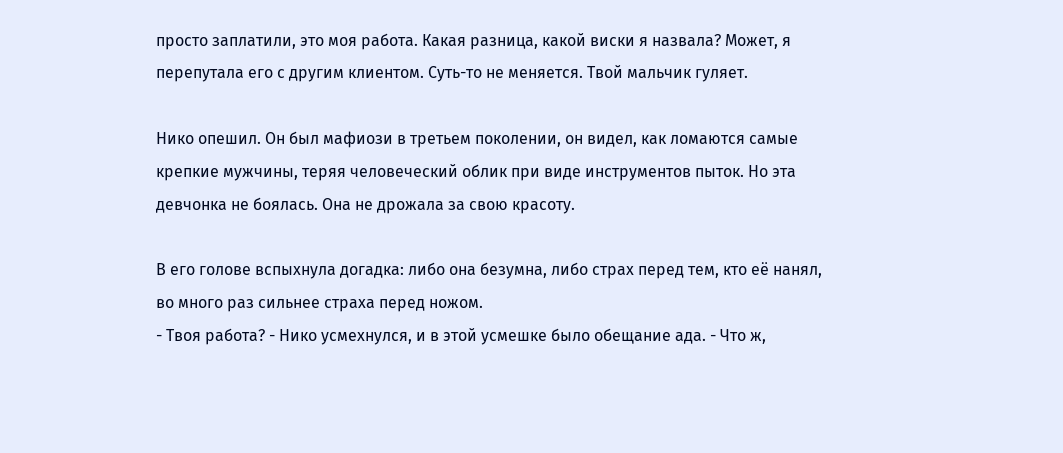просто заплатили, это моя работа. Какая разница, какой виски я назвала? Может, я перепутала его с другим клиентом. Суть-то не меняется. Твой мальчик гуляет.

Нико опешил. Он был мафиози в третьем поколении, он видел, как ломаются самые крепкие мужчины, теряя человеческий облик при виде инструментов пыток. Но эта девчонка не боялась. Она не дрожала за свою красоту.

В его голове вспыхнула догадка: либо она безумна, либо страх перед тем, кто её нанял, во много раз сильнее страха перед ножом.
- Твоя работа? - Нико усмехнулся, и в этой усмешке было обещание ада. - Что ж,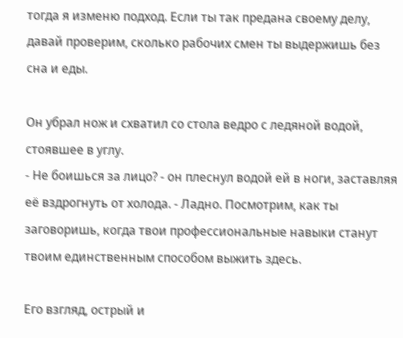тогда я изменю подход. Если ты так предана своему делу, давай проверим, сколько рабочих смен ты выдержишь без сна и еды.

Он убрал нож и схватил со стола ведро с ледяной водой, стоявшее в углу.
- Не боишься за лицо? - он плеснул водой ей в ноги, заставляя её вздрогнуть от холода. - Ладно. Посмотрим, как ты заговоришь, когда твои профессиональные навыки станут твоим единственным способом выжить здесь.

Его взгляд, острый и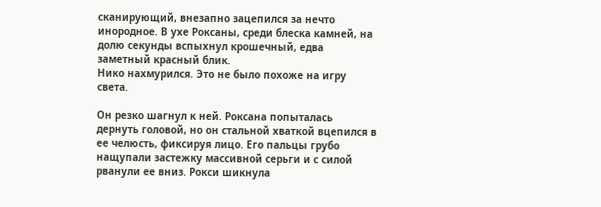сканирующий, внезапно зацепился за нечто инородное. В ухе Роксаны, среди блеска камней, на долю секунды вспыхнул крошечный, едва заметный красный блик.
Нико нахмурился. Это не было похоже на игру света.

Он резко шагнул к ней. Роксана попыталась дернуть головой, но он стальной хваткой вцепился в ее челюсть, фиксируя лицо. Его пальцы грубо нащупали застежку массивной серьги и с силой рванули ее вниз. Рокси шикнула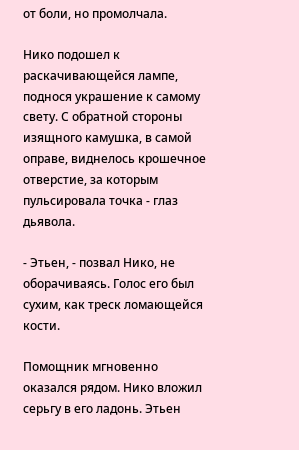от боли, но промолчала.

Нико подошел к раскачивающейся лампе, поднося украшение к самому свету. С обратной стороны изящного камушка, в самой оправе, виднелось крошечное отверстие, за которым пульсировала точка - глаз дьявола.

- Этьен, - позвал Нико, не оборачиваясь. Голос его был сухим, как треск ломающейся кости.

Помощник мгновенно оказался рядом. Нико вложил серьгу в его ладонь. Этьен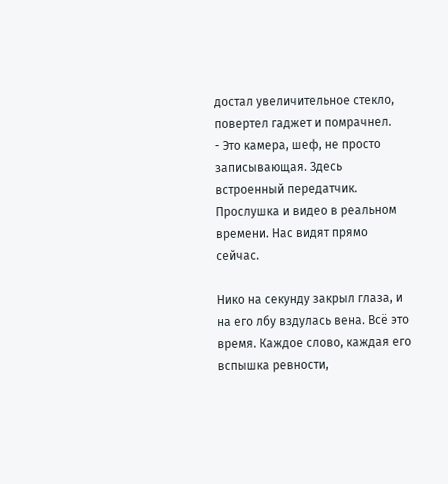достал увеличительное стекло, повертел гаджет и помрачнел.
- Это камера, шеф, не просто записывающая. Здесь встроенный передатчик. Прослушка и видео в реальном времени. Нас видят прямо сейчас.

Нико на секунду закрыл глаза, и на его лбу вздулась вена. Всё это время. Каждое слово, каждая его вспышка ревности,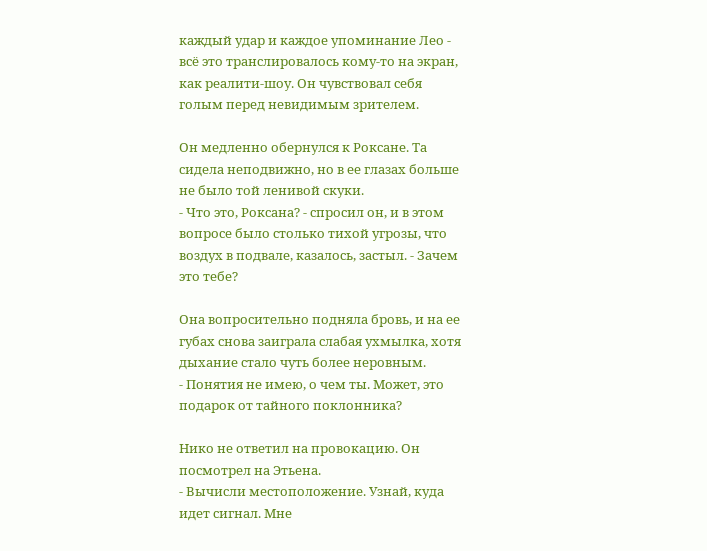каждый удар и каждое упоминание Лео - всё это транслировалось кому-то на экран, как реалити-шоу. Он чувствовал себя голым перед невидимым зрителем.

Он медленно обернулся к Роксане. Та сидела неподвижно, но в ее глазах больше не было той ленивой скуки.
- Что это, Роксана? - спросил он, и в этом вопросе было столько тихой угрозы, что воздух в подвале, казалось, застыл. - Зачем это тебе?

Она вопросительно подняла бровь, и на ее губах снова заиграла слабая ухмылка, хотя дыхание стало чуть более неровным.
- Понятия не имею, о чем ты. Может, это подарок от тайного поклонника?

Нико не ответил на провокацию. Он посмотрел на Этьена.
- Вычисли местоположение. Узнай, куда идет сигнал. Мне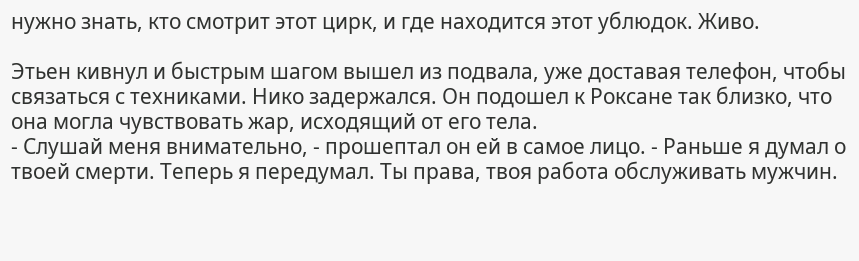нужно знать, кто смотрит этот цирк, и где находится этот ублюдок. Живо.

Этьен кивнул и быстрым шагом вышел из подвала, уже доставая телефон, чтобы связаться с техниками. Нико задержался. Он подошел к Роксане так близко, что она могла чувствовать жар, исходящий от его тела.
- Слушай меня внимательно, - прошептал он ей в самое лицо. - Раньше я думал о твоей смерти. Теперь я передумал. Ты права, твоя работа обслуживать мужчин.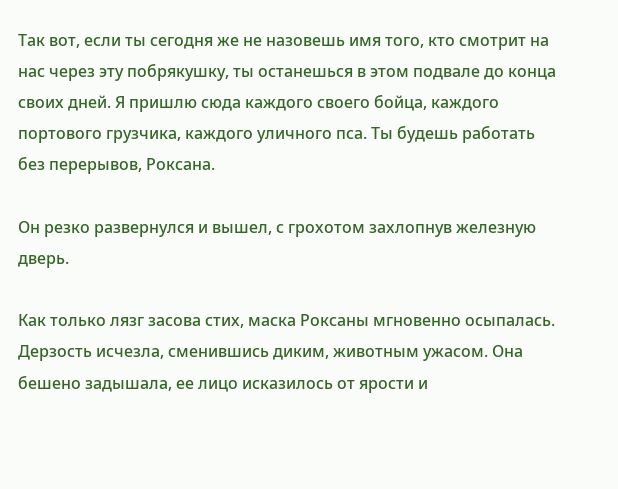Так вот, если ты сегодня же не назовешь имя того, кто смотрит на нас через эту побрякушку, ты останешься в этом подвале до конца своих дней. Я пришлю сюда каждого своего бойца, каждого портового грузчика, каждого уличного пса. Ты будешь работать без перерывов, Роксана.

Он резко развернулся и вышел, с грохотом захлопнув железную дверь.

Как только лязг засова стих, маска Роксаны мгновенно осыпалась. Дерзость исчезла, сменившись диким, животным ужасом. Она бешено задышала, ее лицо исказилось от ярости и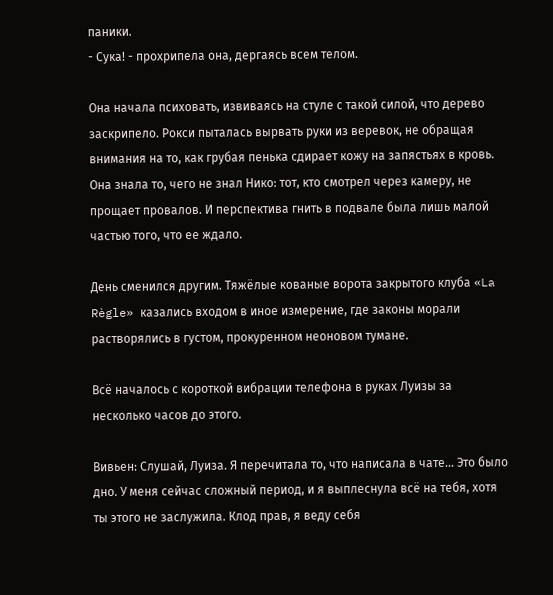паники.
- Сука! - прохрипела она, дергаясь всем телом.

Она начала психовать, извиваясь на стуле с такой силой, что дерево заскрипело. Рокси пыталась вырвать руки из веревок, не обращая внимания на то, как грубая пенька сдирает кожу на запястьях в кровь. Она знала то, чего не знал Нико: тот, кто смотрел через камеру, не прощает провалов. И перспектива гнить в подвале была лишь малой частью того, что ее ждало.

День сменился другим. Тяжёлые кованые ворота закрытого клуба «La Règle» казались входом в иное измерение, где законы морали растворялись в густом, прокуренном неоновом тумане.

Всё началось с короткой вибрации телефона в руках Луизы за несколько часов до этого.

Вивьен: Слушай, Луиза. Я перечитала то, что написала в чате... Это было дно. У меня сейчас сложный период, и я выплеснула всё на тебя, хотя ты этого не заслужила. Клод прав, я веду себя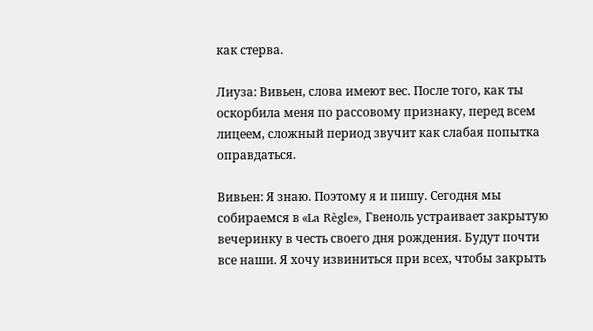как стерва.

Лиуза: Вивьен, слова имеют вес. После того, как ты оскорбила меня по рассовому признаку, перед всем лицеем, сложный период звучит как слабая попытка оправдаться.

Вивьен: Я знаю. Поэтому я и пишу. Сегодня мы собираемся в «La Règle», Гвеноль устраивает закрытую вечеринку в честь своего дня рождения. Будут почти все наши. Я хочу извиниться при всех, чтобы закрыть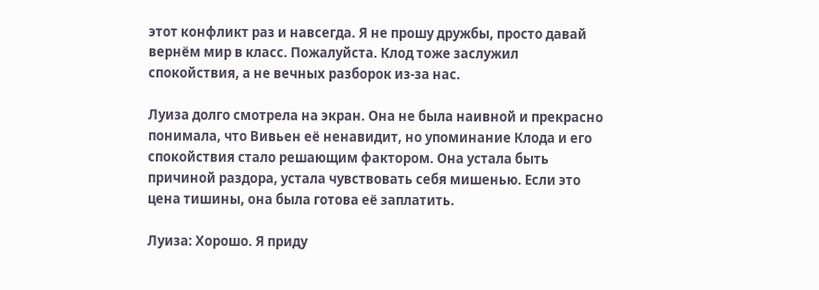этот конфликт раз и навсегда. Я не прошу дружбы, просто давай вернём мир в класс. Пожалуйста. Клод тоже заслужил спокойствия, а не вечных разборок из-за нас.

Луиза долго смотрела на экран. Она не была наивной и прекрасно понимала, что Вивьен её ненавидит, но упоминание Клода и его спокойствия стало решающим фактором. Она устала быть причиной раздора, устала чувствовать себя мишенью. Если это цена тишины, она была готова её заплатить.

Луиза: Хорошо. Я приду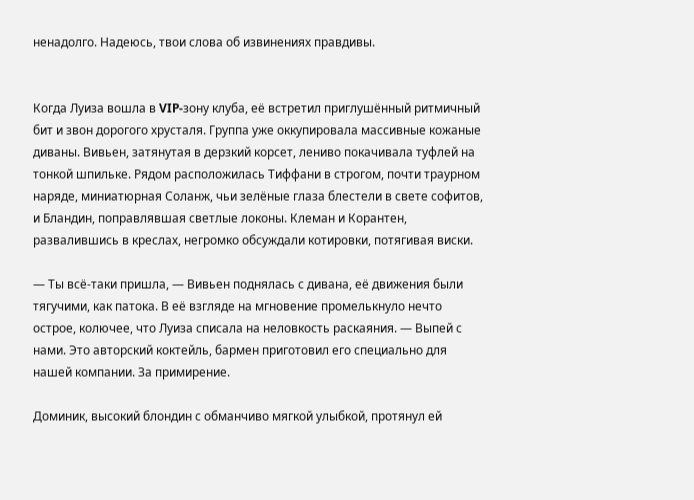ненадолго. Надеюсь, твои слова об извинениях правдивы.


Когда Луиза вошла в VIP-зону клуба, её встретил приглушённый ритмичный бит и звон дорогого хрусталя. Группа уже оккупировала массивные кожаные диваны. Вивьен, затянутая в дерзкий корсет, лениво покачивала туфлей на тонкой шпильке. Рядом расположилась Тиффани в строгом, почти траурном наряде, миниатюрная Соланж, чьи зелёные глаза блестели в свете софитов, и Бландин, поправлявшая светлые локоны. Клеман и Корантен, развалившись в креслах, негромко обсуждали котировки, потягивая виски.

— Ты всё-таки пришла, — Вивьен поднялась с дивана, её движения были тягучими, как патока. В её взгляде на мгновение промелькнуло нечто острое, колючее, что Луиза списала на неловкость раскаяния. — Выпей с нами. Это авторский коктейль, бармен приготовил его специально для нашей компании. За примирение.

Доминик, высокий блондин с обманчиво мягкой улыбкой, протянул ей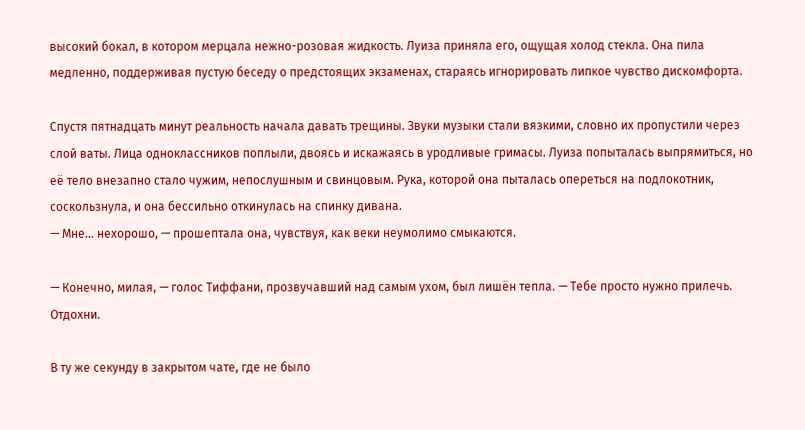высокий бокал, в котором мерцала нежно-розовая жидкость. Луиза приняла его, ощущая холод стекла. Она пила медленно, поддерживая пустую беседу о предстоящих экзаменах, стараясь игнорировать липкое чувство дискомфорта.

Спустя пятнадцать минут реальность начала давать трещины. Звуки музыки стали вязкими, словно их пропустили через слой ваты. Лица одноклассников поплыли, двоясь и искажаясь в уродливые гримасы. Луиза попыталась выпрямиться, но её тело внезапно стало чужим, непослушным и свинцовым. Рука, которой она пыталась опереться на подлокотник, соскользнула, и она бессильно откинулась на спинку дивана.
— Мне… нехорошо, — прошептала она, чувствуя, как веки неумолимо смыкаются.

— Конечно, милая, — голос Тиффани, прозвучавший над самым ухом, был лишён тепла. — Тебе просто нужно прилечь. Отдохни.

В ту же секунду в закрытом чате, где не было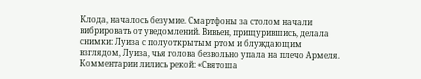Клода, началось безумие. Смартфоны за столом начали вибрировать от уведомлений. Вивьен, прищурившись, делала снимки: Луиза с полуоткрытым ртом и блуждающим взглядом, Луиза, чья голова безвольно упала на плечо Армеля. Комментарии лились рекой: «Святоша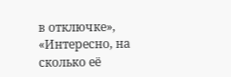в отключке», «Интересно, на сколько её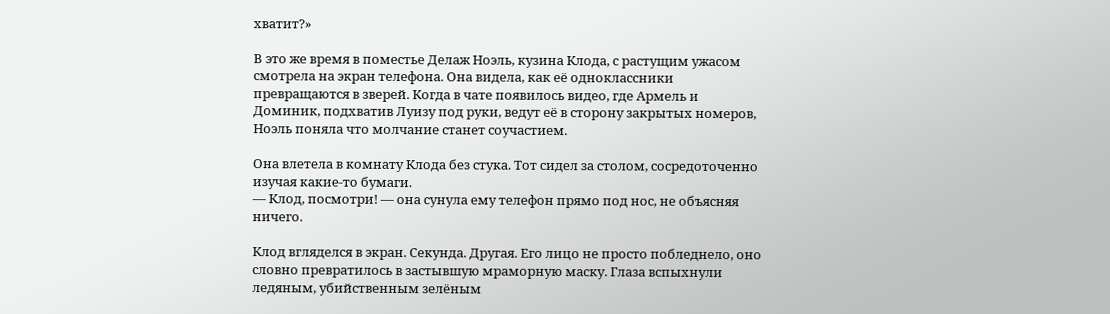хватит?»

В это же время в поместье Делаж Ноэль, кузина Клода, с растущим ужасом смотрела на экран телефона. Она видела, как её одноклассники превращаются в зверей. Когда в чате появилось видео, где Армель и Доминик, подхватив Луизу под руки, ведут её в сторону закрытых номеров, Ноэль поняла что молчание станет соучастием.

Она влетела в комнату Клода без стука. Тот сидел за столом, сосредоточенно изучая какие-то бумаги.
— Клод, посмотри! — она сунула ему телефон прямо под нос, не объясняя ничего.

Клод вгляделся в экран. Секунда. Другая. Его лицо не просто побледнело, оно словно превратилось в застывшую мраморную маску. Глаза вспыхнули ледяным, убийственным зелёным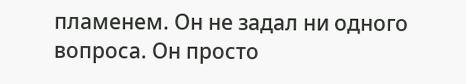пламенем. Он не задал ни одного вопроса. Он просто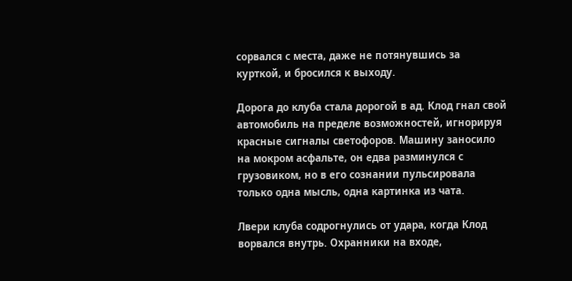сорвался с места, даже не потянувшись за курткой, и бросился к выходу.

Дорога до клуба стала дорогой в ад. Клод гнал свой автомобиль на пределе возможностей, игнорируя красные сигналы светофоров. Машину заносило на мокром асфальте, он едва разминулся с грузовиком, но в его сознании пульсировала только одна мысль, одна картинка из чата.

Лвери клуба содрогнулись от удара, когда Клод ворвался внутрь. Охранники на входе,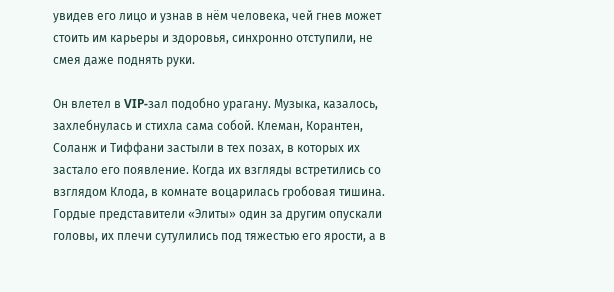увидев его лицо и узнав в нём человека, чей гнев может стоить им карьеры и здоровья, синхронно отступили, не смея даже поднять руки.

Он влетел в VIP-зал подобно урагану. Музыка, казалось, захлебнулась и стихла сама собой. Клеман, Корантен, Соланж и Тиффани застыли в тех позах, в которых их застало его появление. Когда их взгляды встретились со взглядом Клода, в комнате воцарилась гробовая тишина. Гордые представители «Элиты» один за другим опускали головы, их плечи сутулились под тяжестью его ярости, а в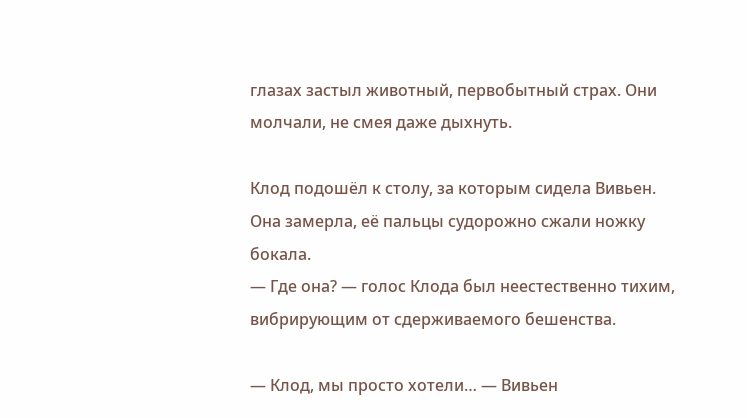глазах застыл животный, первобытный страх. Они молчали, не смея даже дыхнуть.

Клод подошёл к столу, за которым сидела Вивьен. Она замерла, её пальцы судорожно сжали ножку бокала.
— Где она? — голос Клода был неестественно тихим, вибрирующим от сдерживаемого бешенства.

— Клод, мы просто хотели… — Вивьен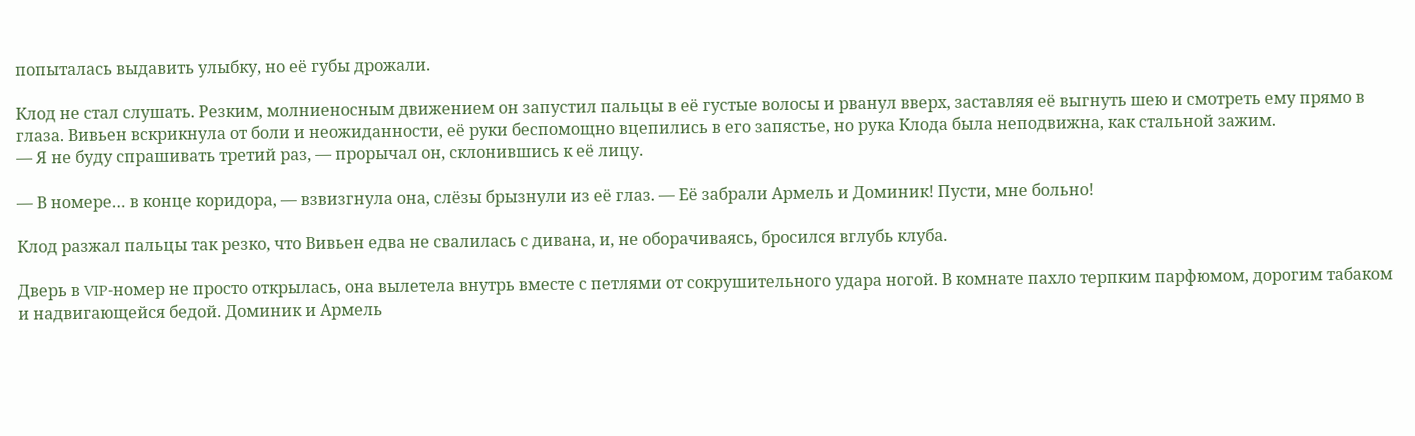попыталась выдавить улыбку, но её губы дрожали.

Клод не стал слушать. Резким, молниеносным движением он запустил пальцы в её густые волосы и рванул вверх, заставляя её выгнуть шею и смотреть ему прямо в глаза. Вивьен вскрикнула от боли и неожиданности, её руки беспомощно вцепились в его запястье, но рука Клода была неподвижна, как стальной зажим.
— Я не буду спрашивать третий раз, — прорычал он, склонившись к её лицу.

— В номере… в конце коридора, — взвизгнула она, слёзы брызнули из её глаз. — Её забрали Армель и Доминик! Пусти, мне больно!

Клод разжал пальцы так резко, что Вивьен едва не свалилась с дивана, и, не оборачиваясь, бросился вглубь клуба.

Дверь в VIP-номер не просто открылась, она вылетела внутрь вместе с петлями от сокрушительного удара ногой. В комнате пахло терпким парфюмом, дорогим табаком и надвигающейся бедой. Доминик и Армель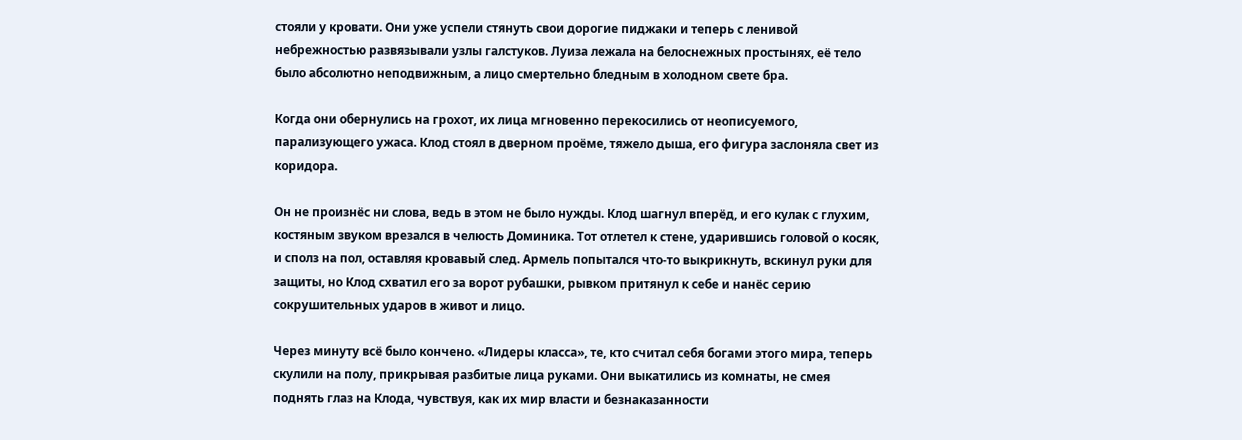стояли у кровати. Они уже успели стянуть свои дорогие пиджаки и теперь с ленивой небрежностью развязывали узлы галстуков. Луиза лежала на белоснежных простынях, её тело было абсолютно неподвижным, а лицо смертельно бледным в холодном свете бра.

Когда они обернулись на грохот, их лица мгновенно перекосились от неописуемого, парализующего ужаса. Клод стоял в дверном проёме, тяжело дыша, его фигура заслоняла свет из коридора.

Он не произнёс ни слова, ведь в этом не было нужды. Клод шагнул вперёд, и его кулак с глухим, костяным звуком врезался в челюсть Доминика. Тот отлетел к стене, ударившись головой о косяк, и сполз на пол, оставляя кровавый след. Армель попытался что-то выкрикнуть, вскинул руки для защиты, но Клод схватил его за ворот рубашки, рывком притянул к себе и нанёс серию сокрушительных ударов в живот и лицо.

Через минуту всё было кончено. «Лидеры класса», те, кто считал себя богами этого мира, теперь скулили на полу, прикрывая разбитые лица руками. Они выкатились из комнаты, не смея поднять глаз на Клода, чувствуя, как их мир власти и безнаказанности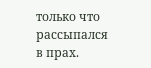только что рассыпался в прах.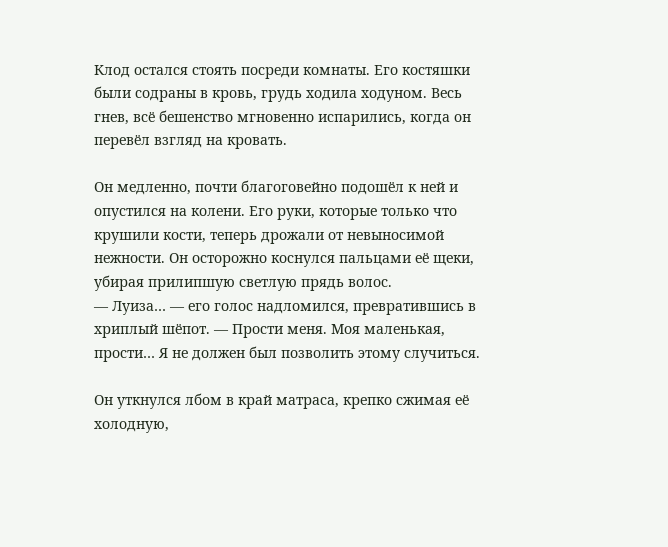Клод остался стоять посреди комнаты. Его костяшки были содраны в кровь, грудь ходила ходуном. Весь гнев, всё бешенство мгновенно испарились, когда он перевёл взгляд на кровать.

Он медленно, почти благоговейно подошёл к ней и опустился на колени. Его руки, которые только что крушили кости, теперь дрожали от невыносимой нежности. Он осторожно коснулся пальцами её щеки, убирая прилипшую светлую прядь волос.
— Луиза… — его голос надломился, превратившись в хриплый шёпот. — Прости меня. Моя маленькая, прости… Я не должен был позволить этому случиться.

Он уткнулся лбом в край матраса, крепко сжимая её холодную,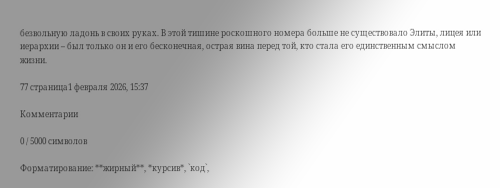безвольную ладонь в своих руках. В этой тишине роскошного номера больше не существовало Элиты, лицея или иерархии – был только он и его бесконечная, острая вина перед той, кто стала его единственным смыслом жизни.

77 страница1 февраля 2026, 15:37

Комментарии

0 / 5000 символов

Форматирование: **жирный**, *курсив*, `код`,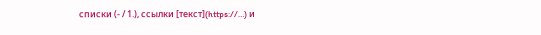списки (- / 1.), ссылки [текст](https://…) и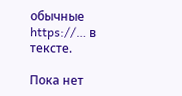обычные https://… в тексте.

Пока нет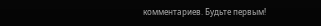комментариев. Будьте первым!